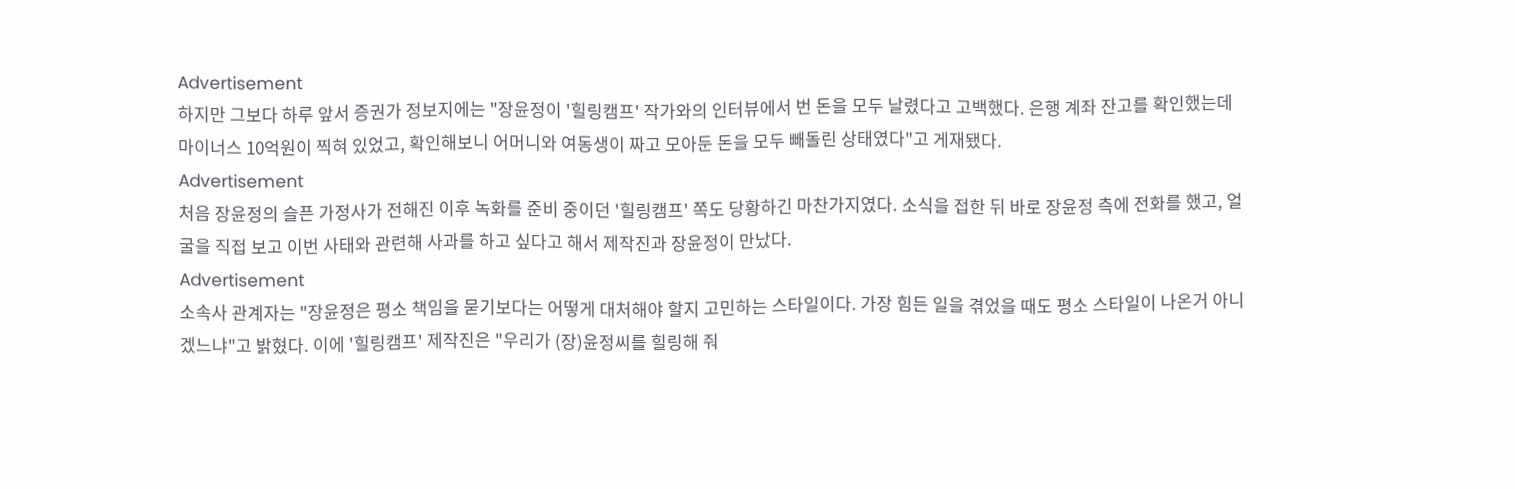Advertisement
하지만 그보다 하루 앞서 증권가 정보지에는 "장윤정이 '힐링캠프' 작가와의 인터뷰에서 번 돈을 모두 날렸다고 고백했다. 은행 계좌 잔고를 확인했는데 마이너스 10억원이 찍혀 있었고, 확인해보니 어머니와 여동생이 짜고 모아둔 돈을 모두 빼돌린 상태였다"고 게재됐다.
Advertisement
처음 장윤정의 슬픈 가정사가 전해진 이후 녹화를 준비 중이던 '힐링캠프' 쪽도 당황하긴 마찬가지였다. 소식을 접한 뒤 바로 장윤정 측에 전화를 했고, 얼굴을 직접 보고 이번 사태와 관련해 사과를 하고 싶다고 해서 제작진과 장윤정이 만났다.
Advertisement
소속사 관계자는 "장윤정은 평소 책임을 묻기보다는 어떻게 대처해야 할지 고민하는 스타일이다. 가장 힘든 일을 겪었을 때도 평소 스타일이 나온거 아니겠느냐"고 밝혔다. 이에 '힐링캠프' 제작진은 "우리가 (장)윤정씨를 힐링해 줘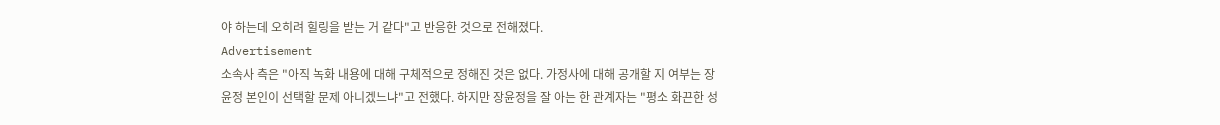야 하는데 오히려 힐링을 받는 거 같다"고 반응한 것으로 전해졌다.
Advertisement
소속사 측은 "아직 녹화 내용에 대해 구체적으로 정해진 것은 없다. 가정사에 대해 공개할 지 여부는 장윤정 본인이 선택할 문제 아니겠느냐"고 전했다. 하지만 장윤정을 잘 아는 한 관계자는 "평소 화끈한 성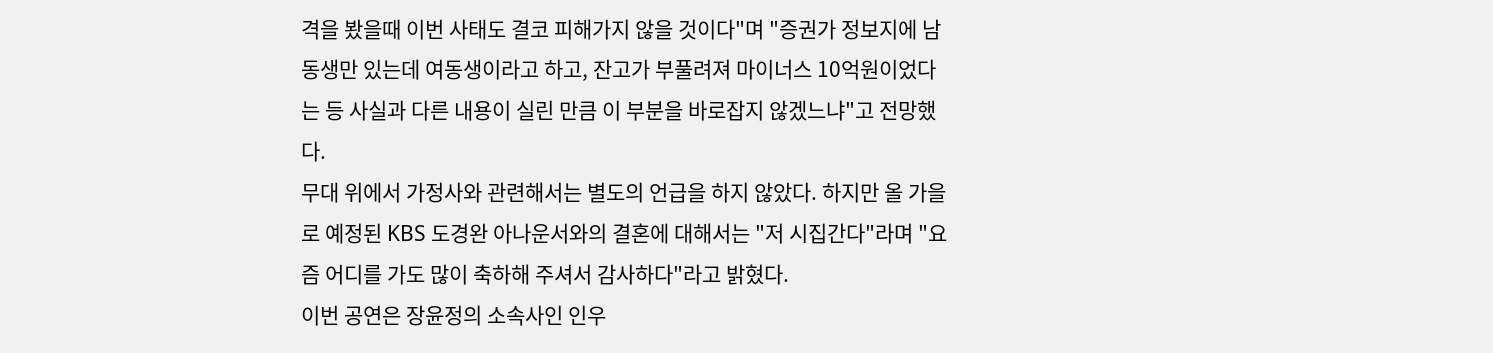격을 봤을때 이번 사태도 결코 피해가지 않을 것이다"며 "증권가 정보지에 남동생만 있는데 여동생이라고 하고, 잔고가 부풀려져 마이너스 10억원이었다는 등 사실과 다른 내용이 실린 만큼 이 부분을 바로잡지 않겠느냐"고 전망했다.
무대 위에서 가정사와 관련해서는 별도의 언급을 하지 않았다. 하지만 올 가을로 예정된 KBS 도경완 아나운서와의 결혼에 대해서는 "저 시집간다"라며 "요즘 어디를 가도 많이 축하해 주셔서 감사하다"라고 밝혔다.
이번 공연은 장윤정의 소속사인 인우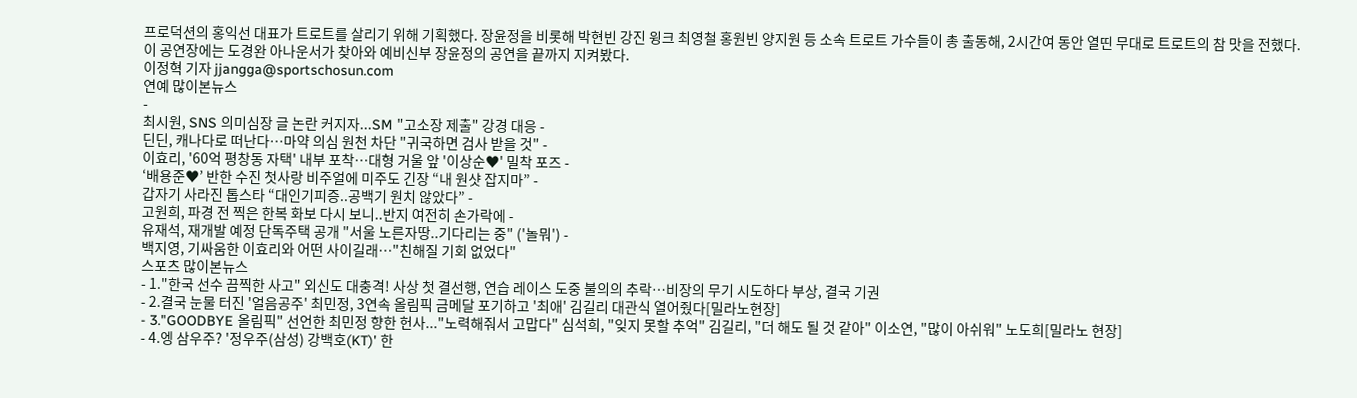프로덕션의 홍익선 대표가 트로트를 살리기 위해 기획했다. 장윤정을 비롯해 박현빈 강진 윙크 최영철 홍원빈 양지원 등 소속 트로트 가수들이 총 출동해, 2시간여 동안 열띤 무대로 트로트의 참 맛을 전했다.
이 공연장에는 도경완 아나운서가 찾아와 예비신부 장윤정의 공연을 끝까지 지켜봤다.
이정혁 기자 jjangga@sportschosun.com
연예 많이본뉴스
-
최시원, SNS 의미심장 글 논란 커지자...SM "고소장 제출" 강경 대응 -
딘딘, 캐나다로 떠난다…마약 의심 원천 차단 "귀국하면 검사 받을 것" -
이효리, '60억 평창동 자택' 내부 포착…대형 거울 앞 '이상순♥' 밀착 포즈 -
‘배용준♥’ 반한 수진 첫사랑 비주얼에 미주도 긴장 “내 원샷 잡지마” -
갑자기 사라진 톱스타 “대인기피증..공백기 원치 않았다” -
고원희, 파경 전 찍은 한복 화보 다시 보니..반지 여전히 손가락에 -
유재석, 재개발 예정 단독주택 공개 "서울 노른자땅..기다리는 중" ('놀뭐') -
백지영, 기싸움한 이효리와 어떤 사이길래…"친해질 기회 없었다"
스포츠 많이본뉴스
- 1."한국 선수 끔찍한 사고" 외신도 대충격! 사상 첫 결선행, 연습 레이스 도중 불의의 추락…비장의 무기 시도하다 부상, 결국 기권
- 2.결국 눈물 터진 '얼음공주' 최민정, 3연속 올림픽 금메달 포기하고 '최애' 김길리 대관식 열어줬다[밀라노현장]
- 3."GOODBYE 올림픽" 선언한 최민정 향한 헌사..."노력해줘서 고맙다" 심석희, "잊지 못할 추억" 김길리, "더 해도 될 것 같아" 이소연, "많이 아쉬워" 노도희[밀라노 현장]
- 4.엥 삼우주? '정우주(삼성) 강백호(KT)' 한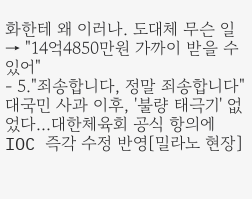화한테 왜 이러나. 도대체 무슨 일 → "14억4850만원 가까이 받을 수 있어"
- 5."죄송합니다, 정말 죄송합니다" 대국민 사과 이후, '불량 태극기' 없었다...대한체육회 공식 항의에 IOC 즉각 수정 반영[밀라노 현장]